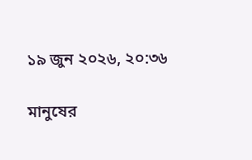১৯ জুন ২০২৬, ২০:৩৬

মানুষের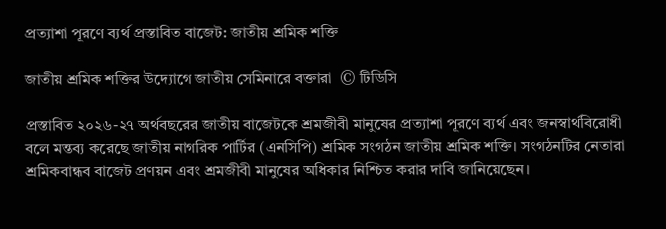প্রত্যাশা পূরণে ব্যর্থ প্রস্তাবিত বাজেট: জাতীয় শ্রমিক শক্তি

জাতীয় শ্রমিক শক্তির উদ্যোগে জাতীয় সেমিনারে বক্তারা  © টিডিসি

প্রস্তাবিত ২০২৬-২৭ অর্থবছরের জাতীয় বাজেটকে শ্রমজীবী মানুষের প্রত্যাশা পূরণে ব্যর্থ এবং জনস্বার্থবিরোধী বলে মন্তব্য করেছে জাতীয় নাগরিক পার্টির (এনসিপি) শ্রমিক সংগঠন জাতীয় শ্রমিক শক্তি। সংগঠনটির নেতারা শ্রমিকবান্ধব বাজেট প্রণয়ন এবং শ্রমজীবী মানুষের অধিকার নিশ্চিত করার দাবি জানিয়েছেন।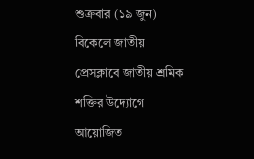শুক্রবার (১৯ জুন) বিকেলে জাতীয় প্রেসক্লাবে জাতীয় শ্রমিক শক্তির উদ্যোগে আয়োজিত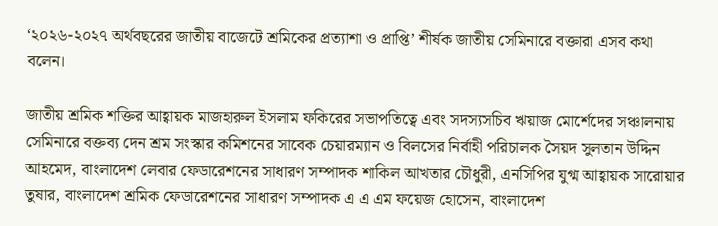‘২০২৬-২০২৭ অর্থবছরের জাতীয় বাজেটে শ্রমিকের প্রত্যাশা ও প্রাপ্তি’ শীর্ষক জাতীয় সেমিনারে বক্তারা এসব কথা বলেন।

জাতীয় শ্রমিক শক্তির আহ্বায়ক মাজহারুল ইসলাম ফকিরের সভাপতিত্বে এবং সদস্যসচিব ঋয়াজ মোর্শেদের সঞ্চালনায় সেমিনারে বক্তব্য দেন শ্রম সংস্কার কমিশনের সাবেক চেয়ারম্যান ও বিলসের নির্বাহী পরিচালক সৈয়দ সুলতান উদ্দিন আহমেদ, বাংলাদেশ লেবার ফেডারেশনের সাধারণ সম্পাদক শাকিল আখতার চৌধুরী, এনসিপির যুগ্ম আহ্বায়ক সারোয়ার তুষার, বাংলাদেশ শ্রমিক ফেডারেশনের সাধারণ সম্পাদক এ এ এম ফয়েজ হোসেন, বাংলাদেশ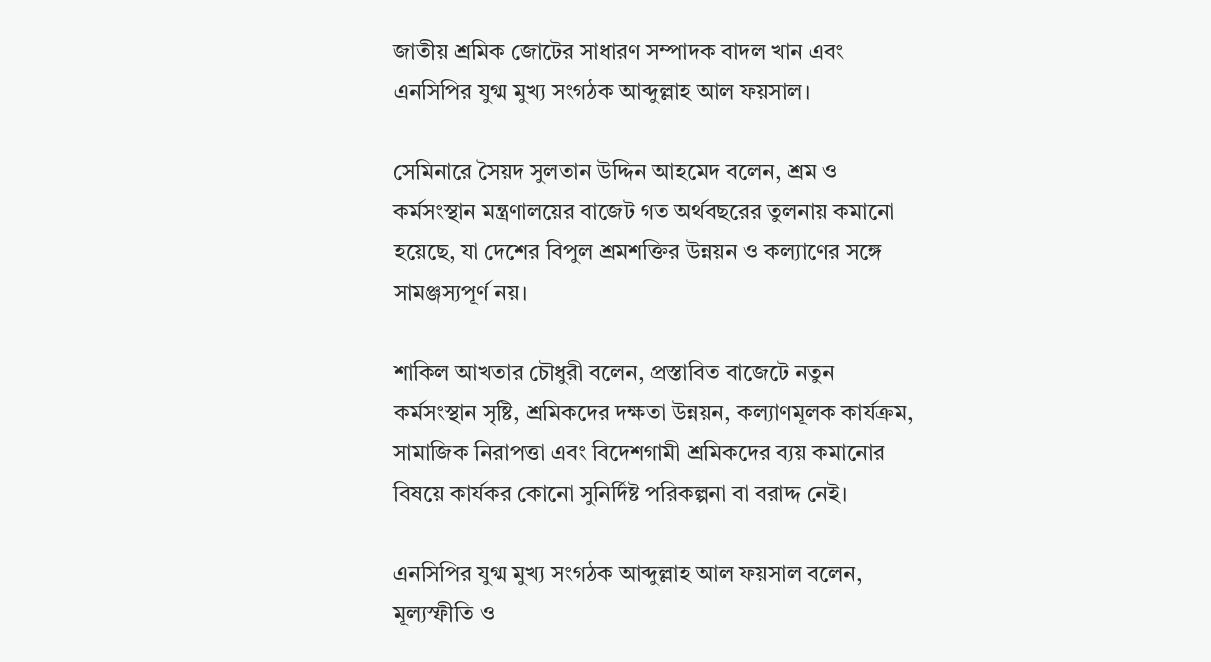জাতীয় শ্রমিক জোটের সাধারণ সম্পাদক বাদল খান এবং এনসিপির যুগ্ম মুখ্য সংগঠক আব্দুল্লাহ আল ফয়সাল।

সেমিনারে সৈয়দ সুলতান উদ্দিন আহমেদ বলেন, শ্রম ও কর্মসংস্থান মন্ত্রণালয়ের বাজেট গত অর্থবছরের তুলনায় কমানো হয়েছে, যা দেশের বিপুল শ্রমশক্তির উন্নয়ন ও কল্যাণের সঙ্গে সামঞ্জস্যপূর্ণ নয়।

শাকিল আখতার চৌধুরী বলেন, প্রস্তাবিত বাজেটে নতুন কর্মসংস্থান সৃষ্টি, শ্রমিকদের দক্ষতা উন্নয়ন, কল্যাণমূলক কার্যক্রম, সামাজিক নিরাপত্তা এবং বিদেশগামী শ্রমিকদের ব্যয় কমানোর বিষয়ে কার্যকর কোনো সুনির্দিষ্ট পরিকল্পনা বা বরাদ্দ নেই।

এনসিপির যুগ্ম মুখ্য সংগঠক আব্দুল্লাহ আল ফয়সাল বলেন, মূল্যস্ফীতি ও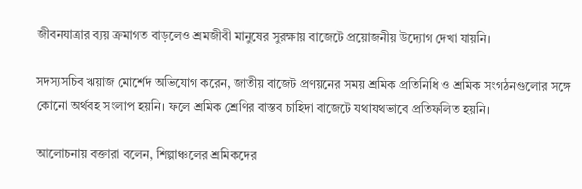জীবনযাত্রার ব্যয় ক্রমাগত বাড়লেও শ্রমজীবী মানুষের সুরক্ষায় বাজেটে প্রয়োজনীয় উদ্যোগ দেখা যায়নি।

সদস্যসচিব ঋয়াজ মোর্শেদ অভিযোগ করেন, জাতীয় বাজেট প্রণয়নের সময় শ্রমিক প্রতিনিধি ও শ্রমিক সংগঠনগুলোর সঙ্গে কোনো অর্থবহ সংলাপ হয়নি। ফলে শ্রমিক শ্রেণির বাস্তব চাহিদা বাজেটে যথাযথভাবে প্রতিফলিত হয়নি।

আলোচনায় বক্তারা বলেন, শিল্পাঞ্চলের শ্রমিকদের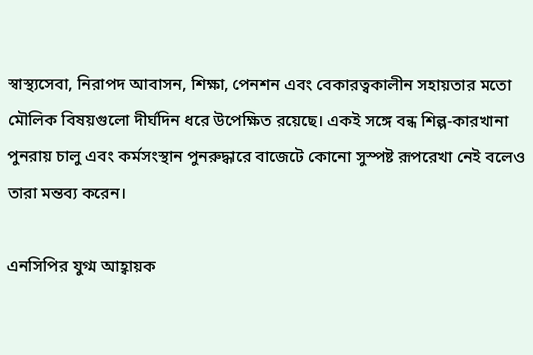স্বাস্থ্যসেবা, নিরাপদ আবাসন, শিক্ষা, পেনশন এবং বেকারত্বকালীন সহায়তার মতো মৌলিক বিষয়গুলো দীর্ঘদিন ধরে উপেক্ষিত রয়েছে। একই সঙ্গে বন্ধ শিল্প-কারখানা পুনরায় চালু এবং কর্মসংস্থান পুনরুদ্ধারে বাজেটে কোনো সুস্পষ্ট রূপরেখা নেই বলেও তারা মন্তব্য করেন।

এনসিপির যুগ্ম আহ্বায়ক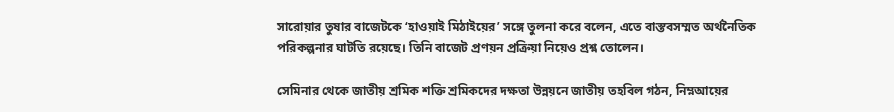সারোয়ার তুষার বাজেটকে ‘হাওয়াই মিঠাইয়ের’ সঙ্গে তুলনা করে বলেন, এতে বাস্তবসম্মত অর্থনৈতিক পরিকল্পনার ঘাটতি রয়েছে। তিনি বাজেট প্রণয়ন প্রক্রিয়া নিয়েও প্রশ্ন তোলেন।

সেমিনার থেকে জাতীয় শ্রমিক শক্তি শ্রমিকদের দক্ষতা উন্নয়নে জাতীয় তহবিল গঠন, নিম্নআয়ের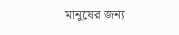মানুষের জন্য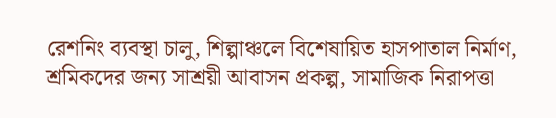রেশনিং ব্যবস্থা চালু, শিল্পাঞ্চলে বিশেষায়িত হাসপাতাল নির্মাণ, শ্রমিকদের জন্য সাশ্রয়ী আবাসন প্রকল্প, সামাজিক নিরাপত্তা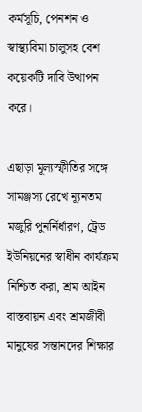কর্মসূচি, পেনশন ও স্বাস্থ্যবিমা চালুসহ বেশ কয়েকটি দাবি উত্থাপন করে।

এছাড়া মূল্যস্ফীতির সঙ্গে সামঞ্জস্য রেখে ন্যূনতম মজুরি পুনর্নির্ধারণ, ট্রেড ইউনিয়নের স্বাধীন কার্যক্রম নিশ্চিত করা, শ্রম আইন বাস্তবায়ন এবং শ্রমজীবী মানুষের সন্তানদের শিক্ষার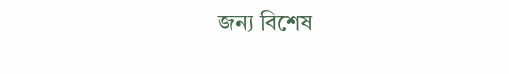জন্য বিশেষ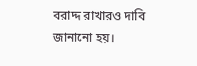বরাদ্দ রাখারও দাবি জানানো হয়।